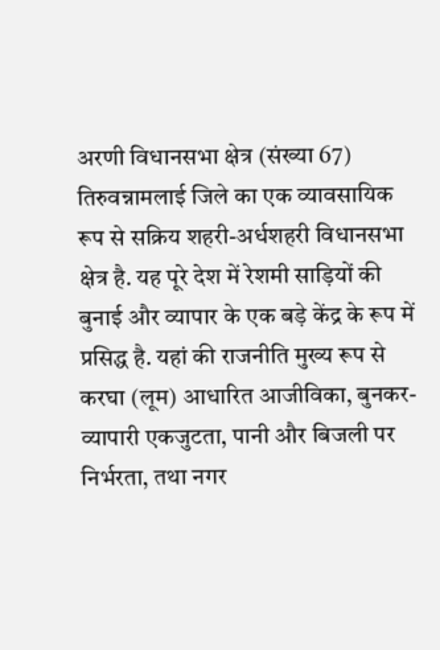अरणी विधानसभा क्षेत्र (संख्या 67) तिरुवन्नामलाई जिले का एक व्यावसायिक रूप से सक्रिय शहरी-अर्धशहरी विधानसभा क्षेत्र है. यह पूरे देश में रेशमी साड़ियों की बुनाई और व्यापार के एक बड़े केंद्र के रूप में प्रसिद्ध है. यहां की राजनीति मुख्य रूप से करघा (लूम) आधारित आजीविका, बुनकर-व्यापारी एकजुटता, पानी और बिजली पर निर्भरता, तथा नगर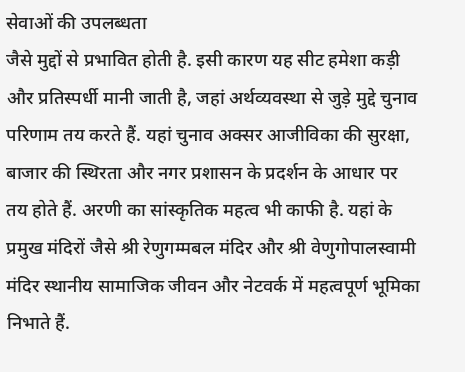सेवाओं की उपलब्धता
जैसे मुद्दों से प्रभावित होती है. इसी कारण यह सीट हमेशा कड़ी और प्रतिस्पर्धी मानी जाती है, जहां अर्थव्यवस्था से जुड़े मुद्दे चुनाव परिणाम तय करते हैं. यहां चुनाव अक्सर आजीविका की सुरक्षा, बाजार की स्थिरता और नगर प्रशासन के प्रदर्शन के आधार पर तय होते हैं. अरणी का सांस्कृतिक महत्व भी काफी है. यहां के प्रमुख मंदिरों जैसे श्री रेणुगम्मबल मंदिर और श्री वेणुगोपालस्वामी मंदिर स्थानीय सामाजिक जीवन और नेटवर्क में महत्वपूर्ण भूमिका निभाते हैं.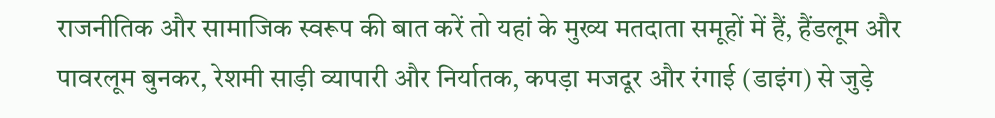राजनीतिक और सामाजिक स्वरूप की बात करें तो यहां के मुख्य मतदाता समूहों में हैं, हैंडलूम और पावरलूम बुनकर, रेशमी साड़ी व्यापारी और निर्यातक, कपड़ा मजदूर और रंगाई (डाइंग) से जुड़े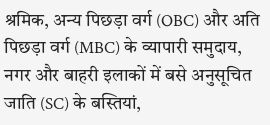श्रमिक, अन्य पिछड़ा वर्ग (OBC) और अति पिछड़ा वर्ग (MBC) के व्यापारी समुदाय, नगर और बाहरी इलाकों में बसे अनुसूचित जाति (SC) के बस्तियां,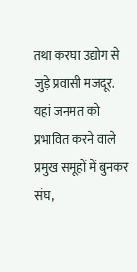तथा करघा उद्योग से जुड़े प्रवासी मजदूर. यहां जनमत को प्रभावित करने वाले प्रमुख समूहों में बुनकर संघ,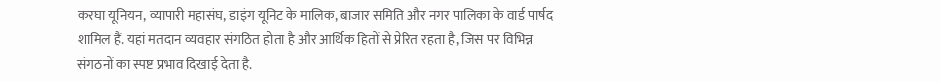करघा यूनियन, व्यापारी महासंघ, डाइंग यूनिट के मालिक, बाजार समिति और नगर पालिका के वार्ड पार्षद शामिल हैं. यहां मतदान व्यवहार संगठित होता है और आर्थिक हितों से प्रेरित रहता है, जिस पर विभिन्न संगठनों का स्पष्ट प्रभाव दिखाई देता है.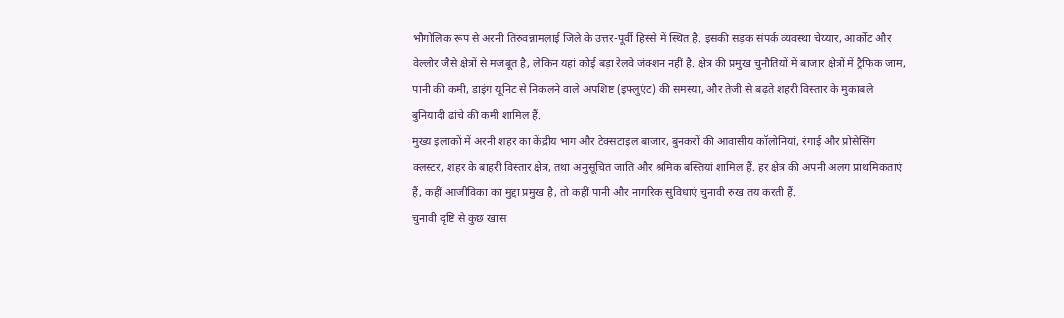भौगोलिक रूप से अरनी तिरुवन्नामलाई जिले के उत्तर-पूर्वी हिस्से में स्थित है. इसकी सड़क संपर्क व्यवस्था चेय्यार, आर्कोट और वेल्लोर जैसे क्षेत्रों से मजबूत है, लेकिन यहां कोई बड़ा रेलवे जंक्शन नहीं है. क्षेत्र की प्रमुख चुनौतियों में बाजार क्षेत्रों में ट्रैफिक जाम, पानी की कमी, डाइंग यूनिट से निकलने वाले अपशिष्ट (इफ्लुएंट) की समस्या, और तेजी से बढ़ते शहरी विस्तार के मुकाबले बुनियादी ढांचे की कमी शामिल हैं.
मुख्य इलाकों में अरनी शहर का केंद्रीय भाग और टेक्सटाइल बाजार, बुनकरों की आवासीय कॉलोनियां, रंगाई और प्रोसेसिंग क्लस्टर, शहर के बाहरी विस्तार क्षेत्र, तथा अनुसूचित जाति और श्रमिक बस्तियां शामिल हैं. हर क्षेत्र की अपनी अलग प्राथमिकताएं हैं, कहीं आजीविका का मुद्दा प्रमुख है, तो कहीं पानी और नागरिक सुविधाएं चुनावी रुख तय करती हैं.
चुनावी दृष्टि से कुछ खास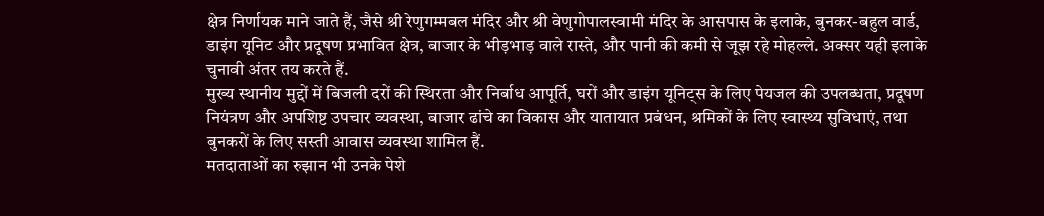क्षेत्र निर्णायक माने जाते हैं, जैसे श्री रेणुगम्मबल मंदिर और श्री वेणुगोपालस्वामी मंदिर के आसपास के इलाके, बुनकर-बहुल वार्ड, डाइंग यूनिट और प्रदूषण प्रभावित क्षेत्र, बाजार के भीड़भाड़ वाले रास्ते, और पानी की कमी से जूझ रहे मोहल्ले. अक्सर यही इलाके चुनावी अंतर तय करते हैं.
मुख्य स्थानीय मुद्दों में बिजली दरों की स्थिरता और निर्बाध आपूर्ति, घरों और डाइंग यूनिट्स के लिए पेयजल की उपलब्धता, प्रदूषण नियंत्रण और अपशिष्ट उपचार व्यवस्था, बाजार ढांचे का विकास और यातायात प्रबंधन, श्रमिकों के लिए स्वास्थ्य सुविधाएं, तथा बुनकरों के लिए सस्ती आवास व्यवस्था शामिल हैं.
मतदाताओं का रुझान भी उनके पेशे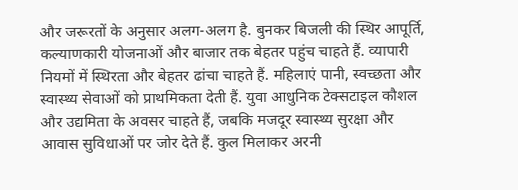और जरूरतों के अनुसार अलग-अलग है. बुनकर बिजली की स्थिर आपूर्ति, कल्याणकारी योजनाओं और बाजार तक बेहतर पहुंच चाहते हैं. व्यापारी नियमों में स्थिरता और बेहतर ढांचा चाहते हैं. महिलाएं पानी, स्वच्छता और स्वास्थ्य सेवाओं को प्राथमिकता देती हैं. युवा आधुनिक टेक्सटाइल कौशल और उद्यमिता के अवसर चाहते हैं, जबकि मजदूर स्वास्थ्य सुरक्षा और आवास सुविधाओं पर जोर देते हैं. कुल मिलाकर अरनी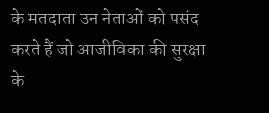के मतदाता उन नेताओं को पसंद करते हैं जो आजीविका की सुरक्षा के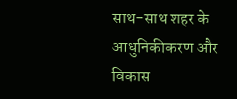साथ-साथ शहर के आधुनिकीकरण और विकास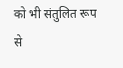को भी संतुलित रूप से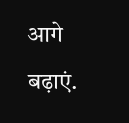आगे बढ़ाएं.